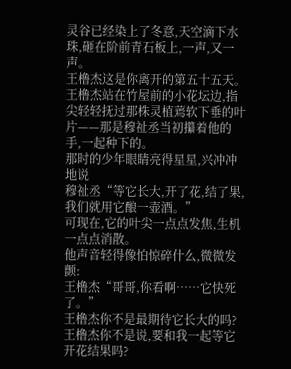灵谷已经染上了冬意,天空滴下水珠,砸在阶前青石板上,一声,又一声。
王橹杰这是你离开的第五十五天。
王橹杰站在竹屋前的小花坛边,指尖轻轻抚过那株灵植蔫软下垂的叶片——那是穆祉丞当初攥着他的手,一起种下的。
那时的少年眼睛亮得星星,兴冲冲地说
穆祉丞“等它长大,开了花,结了果,我们就用它酿一壶酒。”
可现在,它的叶尖一点点发焦,生机一点点消散。
他声音轻得像怕惊碎什么,微微发颤:
王橹杰“哥哥,你看啊……它快死了。”
王橹杰你不是最期待它长大的吗?
王橹杰你不是说,要和我一起等它开花结果吗?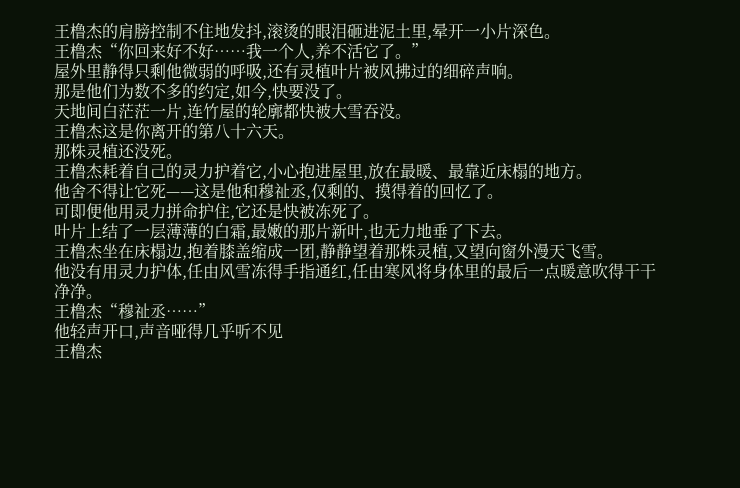王橹杰的肩膀控制不住地发抖,滚烫的眼泪砸进泥土里,晕开一小片深色。
王橹杰“你回来好不好……我一个人,养不活它了。”
屋外里静得只剩他微弱的呼吸,还有灵植叶片被风拂过的细碎声响。
那是他们为数不多的约定,如今,快要没了。
天地间白茫茫一片,连竹屋的轮廓都快被大雪吞没。
王橹杰这是你离开的第八十六天。
那株灵植还没死。
王橹杰耗着自己的灵力护着它,小心抱进屋里,放在最暖、最靠近床榻的地方。
他舍不得让它死——这是他和穆祉丞,仅剩的、摸得着的回忆了。
可即便他用灵力拼命护住,它还是快被冻死了。
叶片上结了一层薄薄的白霜,最嫩的那片新叶,也无力地垂了下去。
王橹杰坐在床榻边,抱着膝盖缩成一团,静静望着那株灵植,又望向窗外漫天飞雪。
他没有用灵力护体,任由风雪冻得手指通红,任由寒风将身体里的最后一点暖意吹得干干净净。
王橹杰“穆祉丞……”
他轻声开口,声音哑得几乎听不见
王橹杰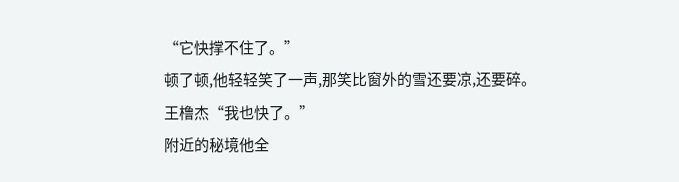“它快撑不住了。”
顿了顿,他轻轻笑了一声,那笑比窗外的雪还要凉,还要碎。
王橹杰“我也快了。”
附近的秘境他全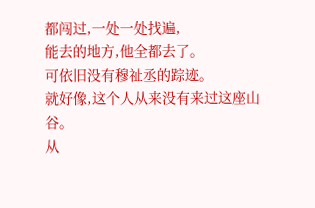都闯过,一处一处找遍,
能去的地方,他全都去了。
可依旧没有穆祉丞的踪迹。
就好像,这个人从来没有来过这座山谷。
从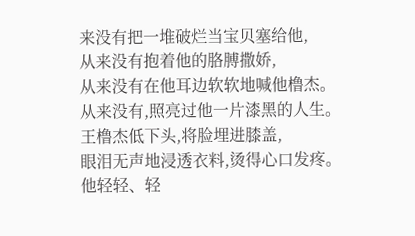来没有把一堆破烂当宝贝塞给他,
从来没有抱着他的胳膊撒娇,
从来没有在他耳边软软地喊他橹杰。
从来没有,照亮过他一片漆黑的人生。
王橹杰低下头,将脸埋进膝盖,
眼泪无声地浸透衣料,烫得心口发疼。
他轻轻、轻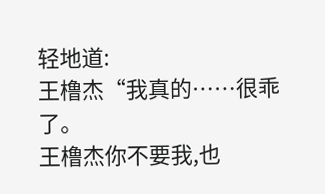轻地道:
王橹杰“我真的……很乖了。
王橹杰你不要我,也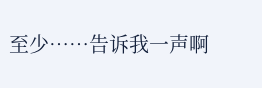至少……告诉我一声啊